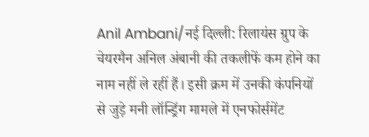Anil Ambani/नई दिल्ली: रिलायंस ग्रुप के चेयरमैन अनिल अंबानी की तकलीफें कम होने का नाम नहीं ले रहीं हैं। इसी क्रम में उनकी कंपनियों से जुड़े मनी लॉन्ड्रिंग मामले में एनफोर्समेंट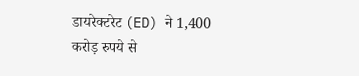डायरेक्टरेट (ED) ने 1,400 करोड़ रुपये से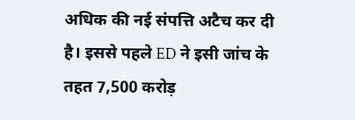अधिक की नई संपत्ति अटैच कर दी है। इससे पहले ED ने इसी जांच के तहत 7,500 करोड़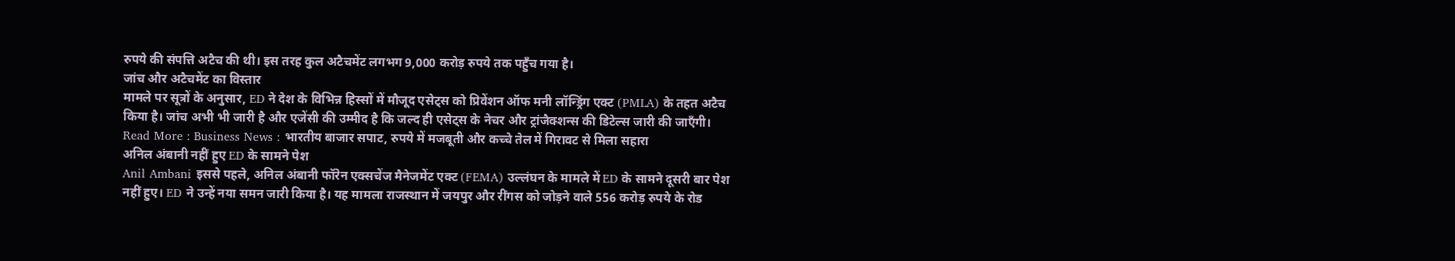रुपये की संपत्ति अटैच की थी। इस तरह कुल अटैचमेंट लगभग 9,000 करोड़ रुपये तक पहुँच गया है।
जांच और अटैचमेंट का विस्तार
मामले पर सूत्रों के अनुसार, ED ने देश के विभिन्न हिस्सों में मौजूद एसेट्स को प्रिवेंशन ऑफ मनी लॉन्ड्रिंग एक्ट (PMLA) के तहत अटैच किया है। जांच अभी भी जारी है और एजेंसी की उम्मीद है कि जल्द ही एसेट्स के नेचर और ट्रांजैक्शन्स की डिटेल्स जारी की जाएँगी।
Read More : Business News : भारतीय बाजार सपाट, रुपये में मजबूती और कच्चे तेल में गिरावट से मिला सहारा
अनिल अंबानी नहीं हुए ED के सामने पेश
Anil Ambani इससे पहले, अनिल अंबानी फॉरेन एक्सचेंज मैनेजमेंट एक्ट (FEMA) उल्लंघन के मामले में ED के सामने दूसरी बार पेश नहीं हुए। ED ने उन्हें नया समन जारी किया है। यह मामला राजस्थान में जयपुर और रींगस को जोड़ने वाले 556 करोड़ रुपये के रोड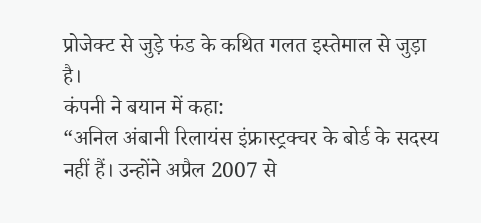प्रोजेक्ट से जुड़े फंड के कथित गलत इस्तेमाल से जुड़ा है।
कंपनी ने बयान में कहा:
“अनिल अंबानी रिलायंस इंफ्रास्ट्रक्चर के बोर्ड के सदस्य नहीं हैं। उन्होंने अप्रैल 2007 से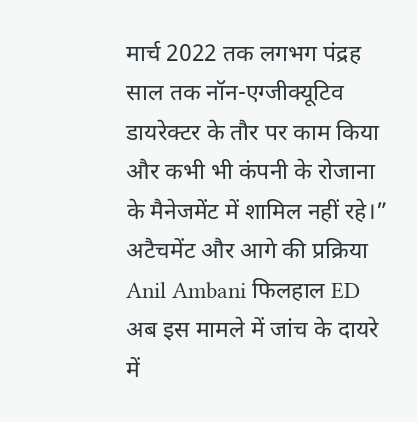मार्च 2022 तक लगभग पंद्रह साल तक नॉन-एग्जीक्यूटिव डायरेक्टर के तौर पर काम किया और कभी भी कंपनी के रोजाना के मैनेजमेंट में शामिल नहीं रहे।”
अटैचमेंट और आगे की प्रक्रिया
Anil Ambani फिलहाल ED अब इस मामले में जांच के दायरे में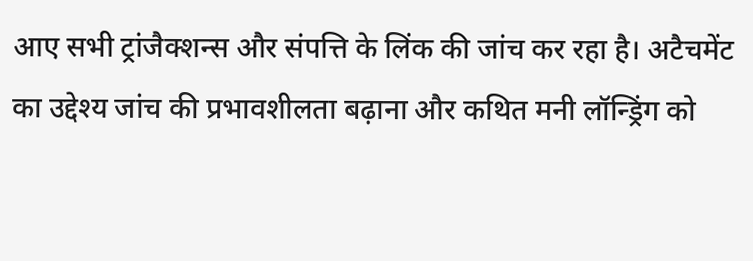आए सभी ट्रांजैक्शन्स और संपत्ति के लिंक की जांच कर रहा है। अटैचमेंट का उद्देश्य जांच की प्रभावशीलता बढ़ाना और कथित मनी लॉन्ड्रिंग को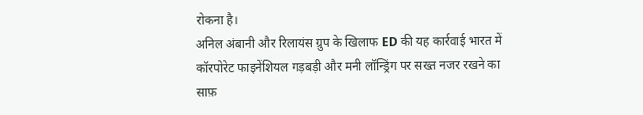रोकना है।
अनिल अंबानी और रिलायंस ग्रुप के खिलाफ ED की यह कार्रवाई भारत में कॉरपोरेट फाइनेंशियल गड़बड़ी और मनी लॉन्ड्रिंग पर सख्त नजर रखने का साफ़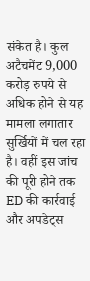संकेत है। कुल अटैचमेंट 9,000 करोड़ रुपये से अधिक होने से यह मामला लगातार सुर्खियों में चल रहा है। वहीं इस जांच की पूरी होने तक ED की कार्रवाई और अपडेट्स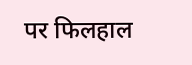पर फिलहाल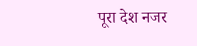पूरा देश नजर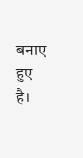बनाए हुए है।